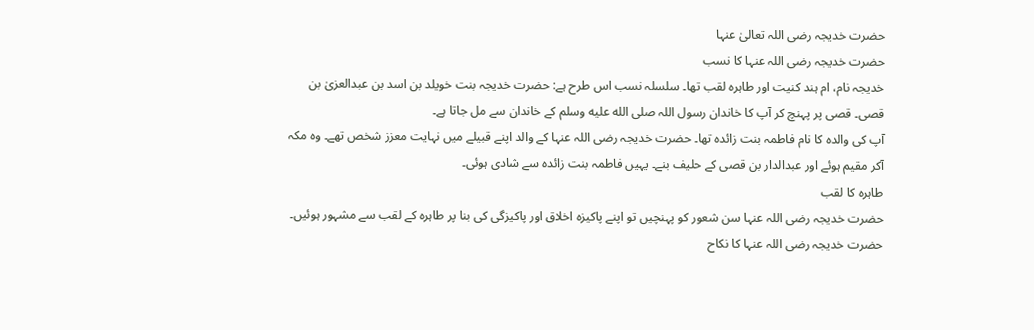حضرت خدیجہ رضی اللہ تعالیٰ عنہا
حضرت خدیجہ رضی اللہ عنہا کا نسب
خدیجہ نام، ام ہند کنیت اور طاہرہ لقب تھا۔ سلسلہ نسب اس طرح ہے: حضرت خدیجہ بنت خویلد بن اسد بن عبدالعزیٰ بن قصی۔ قصی پر پہنچ کر آپ کا خاندان رسول اللہ صلى الله عليه وسلم کے خاندان سے مل جاتا ہے۔
آپ کی والدہ کا نام فاطمہ بنت زائدہ تھا۔ حضرت خدیجہ رضی اللہ عنہا کے والد اپنے قبیلے میں نہایت معزز شخص تھے۔ وہ مکہ آکر مقیم ہوئے اور عبدالدار بن قصی کے حلیف بنے۔ یہیں فاطمہ بنت زائدہ سے شادی ہوئی۔
طاہرہ کا لقب
حضرت خدیجہ رضی اللہ عنہا سن شعور کو پہنچیں تو اپنے پاکیزہ اخلاق اور پاکیزگی کی بنا پر طاہرہ کے لقب سے مشہور ہوئیں۔
حضرت خدیجہ رضی اللہ عنہا کا نکاح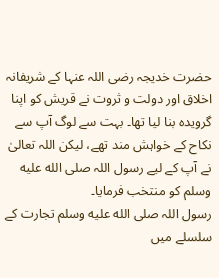حضرت خدیجہ رضی اللہ عنہا کے شریفانہ اخلاق اور دولت و ثروت نے قریش کو اپنا گرویدہ بنا لیا تھا۔ بہت سے لوگ آپ سے نکاح کے خواہش مند تھے، لیکن اللہ تعالیٰ نے آپ کے لیے رسول اللہ صلى الله عليه وسلم کو منتخب فرمایا۔
رسول اللہ صلى الله عليه وسلم تجارت کے سلسلے میں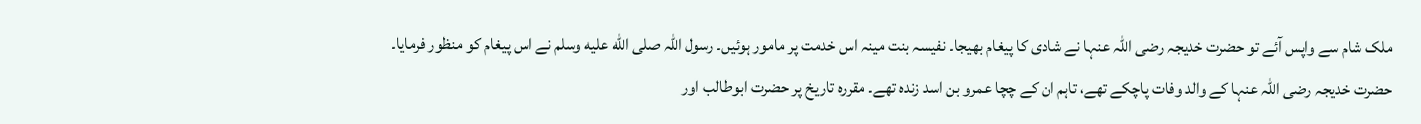ملک شام سے واپس آئے تو حضرت خدیجہ رضی اللہ عنہا نے شادی کا پیغام بھیجا۔ نفیسہ بنت مینہ اس خدمت پر مامور ہوئیں۔ رسول اللہ صلى الله عليه وسلم نے اس پیغام کو منظور فرمایا۔
حضرت خدیجہ رضی اللہ عنہا کے والد وفات پاچکے تھے، تاہم ان کے چچا عمرو بن اسد زندہ تھے۔ مقررہ تاریخ پر حضرت ابوطالب اور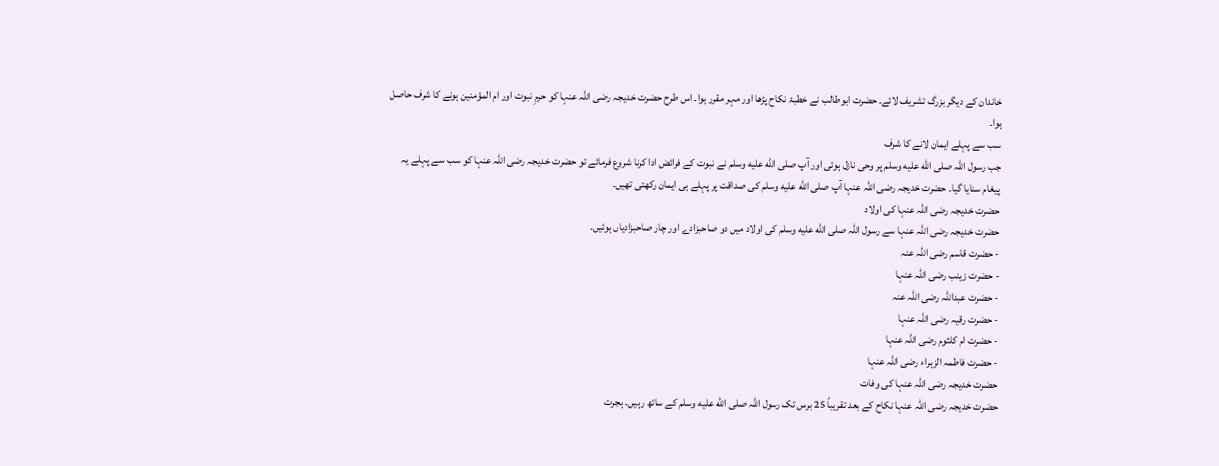خاندان کے دیگر بزرگ تشریف لائے۔ حضرت ابوطالب نے خطبۂ نکاح پڑھا اور مہر مقرر ہوا۔ اس طرح حضرت خدیجہ رضی اللہ عنہا کو حرمِ نبوت اور ام المؤمنین ہونے کا شرف حاصل ہوا۔
سب سے پہلے ایمان لانے کا شرف
جب رسول اللہ صلى الله عليه وسلم پر وحی نازل ہوئی اور آپ صلى الله عليه وسلم نے نبوت کے فرائض ادا کرنا شروع فرمائے تو حضرت خدیجہ رضی اللہ عنہا کو سب سے پہلے یہ پیغام سنایا گیا۔ حضرت خدیجہ رضی اللہ عنہا آپ صلى الله عليه وسلم کی صداقت پر پہلے ہی ایمان رکھتی تھیں۔
حضرت خدیجہ رضی اللہ عنہا کی اولاد
حضرت خدیجہ رضی اللہ عنہا سے رسول اللہ صلى الله عليه وسلم کی اولاد میں دو صاحبزادے اور چار صاحبزادیاں ہوئیں۔
- حضرت قاسم رضی اللہ عنہ
- حضرت زینب رضی اللہ عنہا
- حضرت عبداللہ رضی اللہ عنہ
- حضرت رقیہ رضی اللہ عنہا
- حضرت ام کلثوم رضی اللہ عنہا
- حضرت فاطمہ الزہراء رضی اللہ عنہا
حضرت خدیجہ رضی اللہ عنہا کی وفات
حضرت خدیجہ رضی اللہ عنہا نکاح کے بعد تقریباً 25 برس تک رسول اللہ صلى الله عليه وسلم کے ساتھ رہیں۔ ہجرت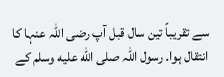سے تقریباً تین سال قبل آپ رضی اللہ عنہا کا انتقال ہوا۔ رسول اللہ صلى الله عليه وسلم کے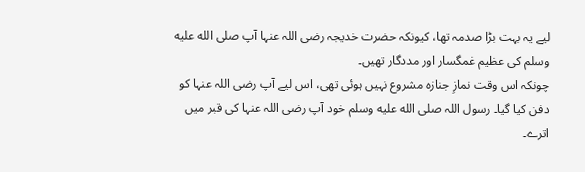لیے یہ بہت بڑا صدمہ تھا، کیونکہ حضرت خدیجہ رضی اللہ عنہا آپ صلى الله عليه وسلم کی عظیم غمگسار اور مددگار تھیں۔
چونکہ اس وقت نمازِ جنازہ مشروع نہیں ہوئی تھی، اس لیے آپ رضی اللہ عنہا کو دفن کیا گیا۔ رسول اللہ صلى الله عليه وسلم خود آپ رضی اللہ عنہا کی قبر میں اترے۔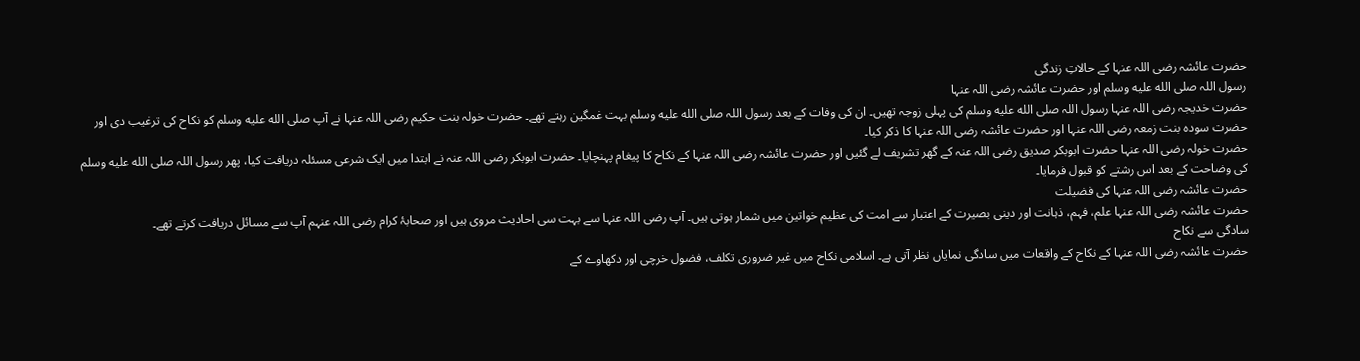حضرت عائشہ رضی اللہ عنہا کے حالاتِ زندگی
رسول اللہ صلى الله عليه وسلم اور حضرت عائشہ رضی اللہ عنہا
حضرت خدیجہ رضی اللہ عنہا رسول اللہ صلى الله عليه وسلم کی پہلی زوجہ تھیں۔ ان کی وفات کے بعد رسول اللہ صلى الله عليه وسلم بہت غمگین رہتے تھے۔ حضرت خولہ بنت حکیم رضی اللہ عنہا نے آپ صلى الله عليه وسلم کو نکاح کی ترغیب دی اور حضرت سودہ بنت زمعہ رضی اللہ عنہا اور حضرت عائشہ رضی اللہ عنہا کا ذکر کیا۔
حضرت خولہ رضی اللہ عنہا حضرت ابوبکر صدیق رضی اللہ عنہ کے گھر تشریف لے گئیں اور حضرت عائشہ رضی اللہ عنہا کے نکاح کا پیغام پہنچایا۔ حضرت ابوبکر رضی اللہ عنہ نے ابتدا میں ایک شرعی مسئلہ دریافت کیا، پھر رسول اللہ صلى الله عليه وسلم کی وضاحت کے بعد اس رشتے کو قبول فرمایا۔
حضرت عائشہ رضی اللہ عنہا کی فضیلت
حضرت عائشہ رضی اللہ عنہا علم، فہم، ذہانت اور دینی بصیرت کے اعتبار سے امت کی عظیم خواتین میں شمار ہوتی ہیں۔ آپ رضی اللہ عنہا سے بہت سی احادیث مروی ہیں اور صحابۂ کرام رضی اللہ عنہم آپ سے مسائل دریافت کرتے تھے۔
سادگی سے نکاح
حضرت عائشہ رضی اللہ عنہا کے نکاح کے واقعات میں سادگی نمایاں نظر آتی ہے۔ اسلامی نکاح میں غیر ضروری تکلف، فضول خرچی اور دکھاوے کے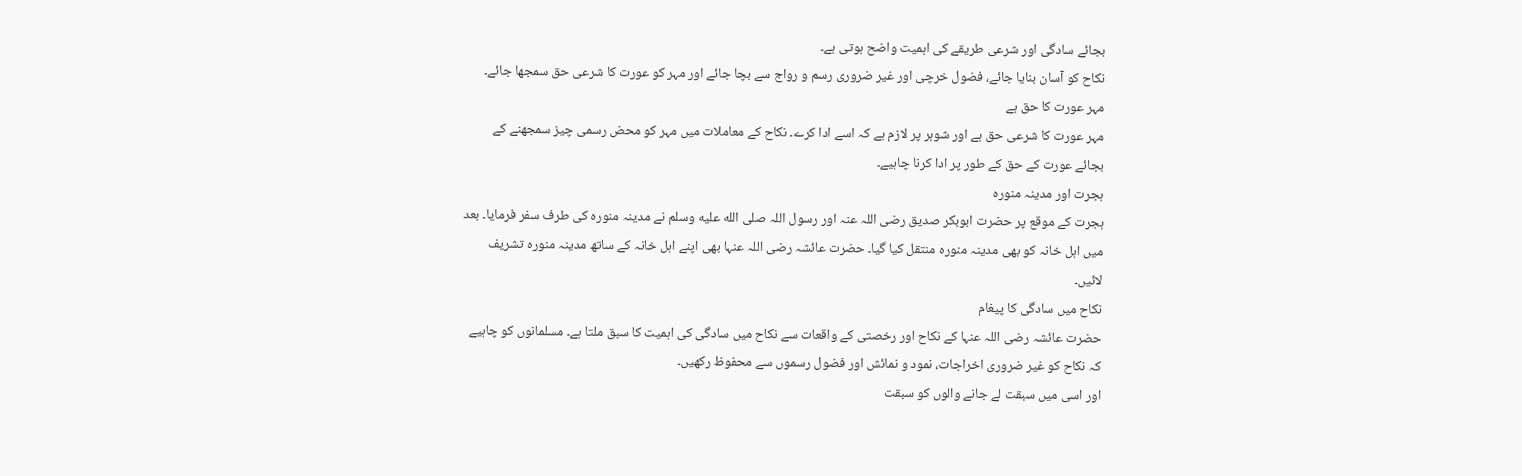بجائے سادگی اور شرعی طریقے کی اہمیت واضح ہوتی ہے۔
نکاح کو آسان بنایا جائے، فضول خرچی اور غیر ضروری رسم و رواج سے بچا جائے اور مہر کو عورت کا شرعی حق سمجھا جائے۔
مہر عورت کا حق ہے
مہر عورت کا شرعی حق ہے اور شوہر پر لازم ہے کہ اسے ادا کرے۔ نکاح کے معاملات میں مہر کو محض رسمی چیز سمجھنے کے بجائے عورت کے حق کے طور پر ادا کرنا چاہیے۔
ہجرت اور مدینہ منورہ
ہجرت کے موقع پر حضرت ابوبکر صدیق رضی اللہ عنہ اور رسول اللہ صلى الله عليه وسلم نے مدینہ منورہ کی طرف سفر فرمایا۔ بعد میں اہل خانہ کو بھی مدینہ منورہ منتقل کیا گیا۔ حضرت عائشہ رضی اللہ عنہا بھی اپنے اہل خانہ کے ساتھ مدینہ منورہ تشریف لائیں۔
نکاح میں سادگی کا پیغام
حضرت عائشہ رضی اللہ عنہا کے نکاح اور رخصتی کے واقعات سے نکاح میں سادگی کی اہمیت کا سبق ملتا ہے۔ مسلمانوں کو چاہیے کہ نکاح کو غیر ضروری اخراجات، نمود و نمائش اور فضول رسموں سے محفوظ رکھیں۔
اور اسی میں سبقت لے جانے والوں کو سبقت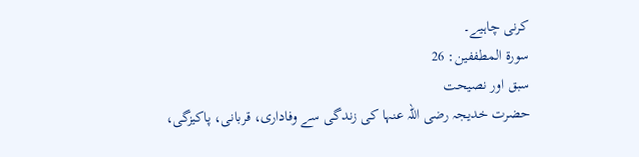کرنی چاہیے۔
سورۃ المطففین: 26
سبق اور نصیحت
حضرت خدیجہ رضی اللہ عنہا کی زندگی سے وفاداری، قربانی، پاکیزگی،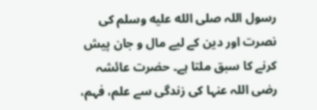رسول اللہ صلى الله عليه وسلم کی نصرت اور دین کے لیے مال و جان پیش کرنے کا سبق ملتا ہے۔ حضرت عائشہ رضی اللہ عنہا کی زندگی سے علم، فہم،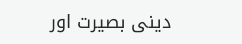دینی بصیرت اور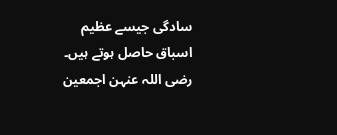سادگی جیسے عظیم اسباق حاصل ہوتے ہیں۔
رضی اللہ عنہن اجمعین